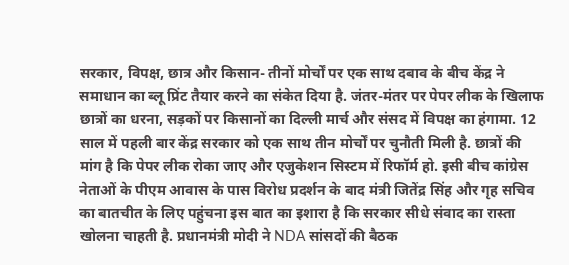सरकार, विपक्ष, छात्र और किसान- तीनों मोर्चों पर एक साथ दबाव के बीच केंद्र ने समाधान का ब्लू प्रिंट तैयार करने का संकेत दिया है. जंतर-मंतर पर पेपर लीक के खिलाफ छात्रों का धरना, सड़कों पर किसानों का दिल्ली मार्च और संसद में विपक्ष का हंगामा. 12 साल में पहली बार केंद्र सरकार को एक साथ तीन मोर्चों पर चुनौती मिली है. छात्रों की मांग है कि पेपर लीक रोका जाए और एजुकेशन सिस्टम में रिफॉर्म हो. इसी बीच कांग्रेस नेताओं के पीएम आवास के पास विरोध प्रदर्शन के बाद मंत्री जितेंद्र सिंह और गृह सचिव का बातचीत के लिए पहुंचना इस बात का इशारा है कि सरकार सीधे संवाद का रास्ता खोलना चाहती है. प्रधानमंत्री मोदी ने NDA सांसदों की बैठक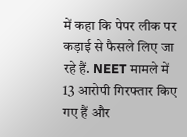में कहा कि पेपर लीक पर कड़ाई से फैसले लिए जा रहे हैं. NEET मामले में 13 आरोपी गिरफ्तार किए गए हैं और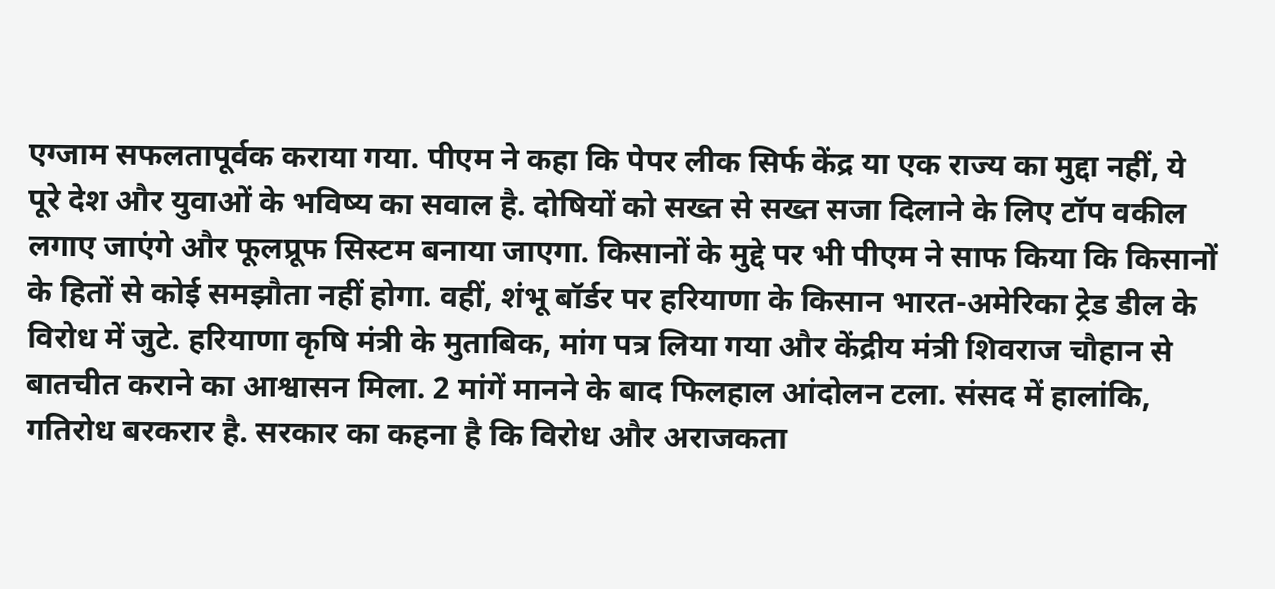एग्जाम सफलतापूर्वक कराया गया. पीएम ने कहा कि पेपर लीक सिर्फ केंद्र या एक राज्य का मुद्दा नहीं, ये पूरे देश और युवाओं के भविष्य का सवाल है. दोषियों को सख्त से सख्त सजा दिलाने के लिए टॉप वकील लगाए जाएंगे और फूलप्रूफ सिस्टम बनाया जाएगा. किसानों के मुद्दे पर भी पीएम ने साफ किया कि किसानों के हितों से कोई समझौता नहीं होगा. वहीं, शंभू बॉर्डर पर हरियाणा के किसान भारत-अमेरिका ट्रेड डील के विरोध में जुटे. हरियाणा कृषि मंत्री के मुताबिक, मांग पत्र लिया गया और केंद्रीय मंत्री शिवराज चौहान से बातचीत कराने का आश्वासन मिला. 2 मांगें मानने के बाद फिलहाल आंदोलन टला. संसद में हालांकि, गतिरोध बरकरार है. सरकार का कहना है कि विरोध और अराजकता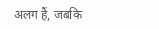अलग हैं, जबकि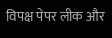विपक्ष पेपर लीक और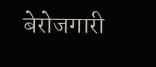बेरोजगारी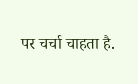पर चर्चा चाहता है.